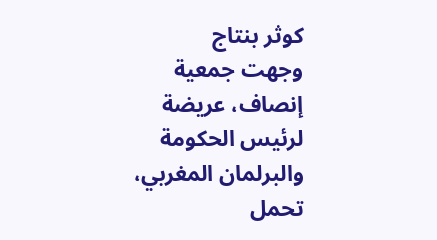كوثر بنتاج
وجهت جمعية إنصاف، عريضة لرئيس الحكومة والبرلمان المغربي، تحمل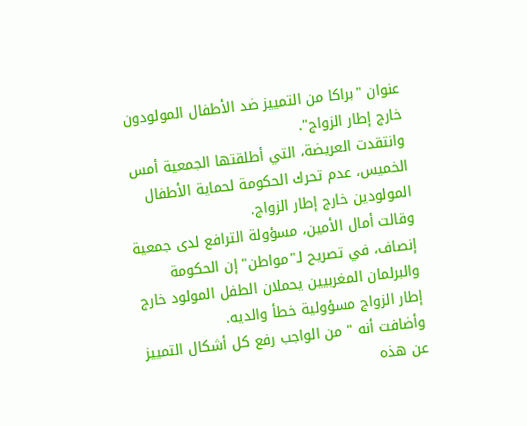عنوان "براكا من التمييز ضد الأطفال المولودون خارج إطار الزواج".
وانتقدت العريضة، التي أطلقتها الجمعية أمس الخميس، عدم تحرك الحكومة لحماية الأطفال المولودين خارج إطار الزواج.
وقالت أمال الأمين، مسؤولة الترافع لدى جمعية إنصاف، في تصريح لـ"مواطن" إن الحكومة والبرلمان المغربيين يحملان الطفل المولود خارج إطار الزواج مسؤولية خطأ والديه.
وأضافت أنه " من الواجب رفع كل أشكال التمييز عن هذه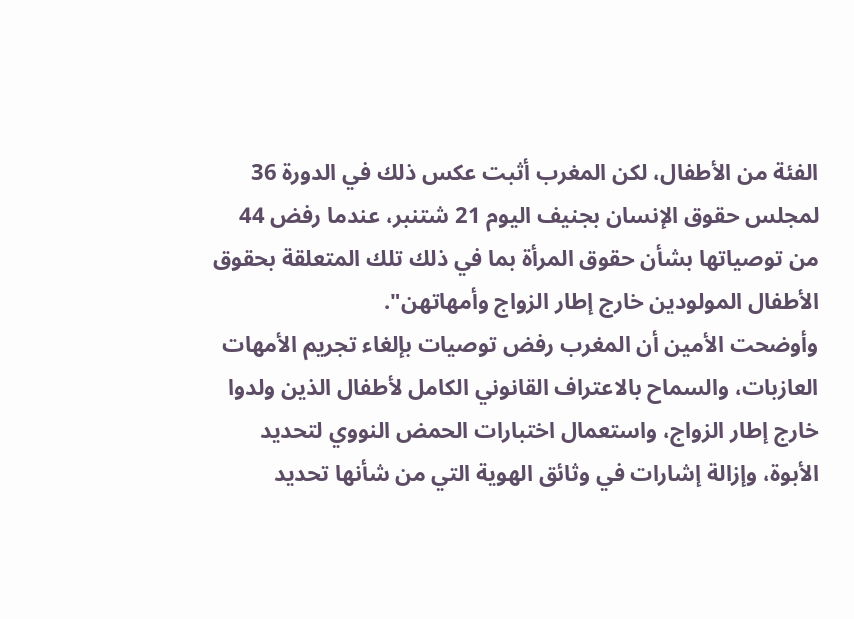الفئة من الأطفال، لكن المغرب أثبت عكس ذلك في الدورة 36 لمجلس حقوق الإنسان بجنيف اليوم 21 شتنبر، عندما رفض 44 من توصياتها بشأن حقوق المرأة بما في ذلك تلك المتعلقة بحقوق الأطفال المولودين خارج إطار الزواج وأمهاتهن".
وأوضحت الأمين أن المغرب رفض توصيات بإلغاء تجريم الأمهات العازبات، والسماح بالاعتراف القانوني الكامل لأطفال الذين ولدوا خارج إطار الزواج، واستعمال اختبارات الحمض النووي لتحديد الأبوة، وإزالة إشارات في وثائق الهوية التي من شأنها تحديد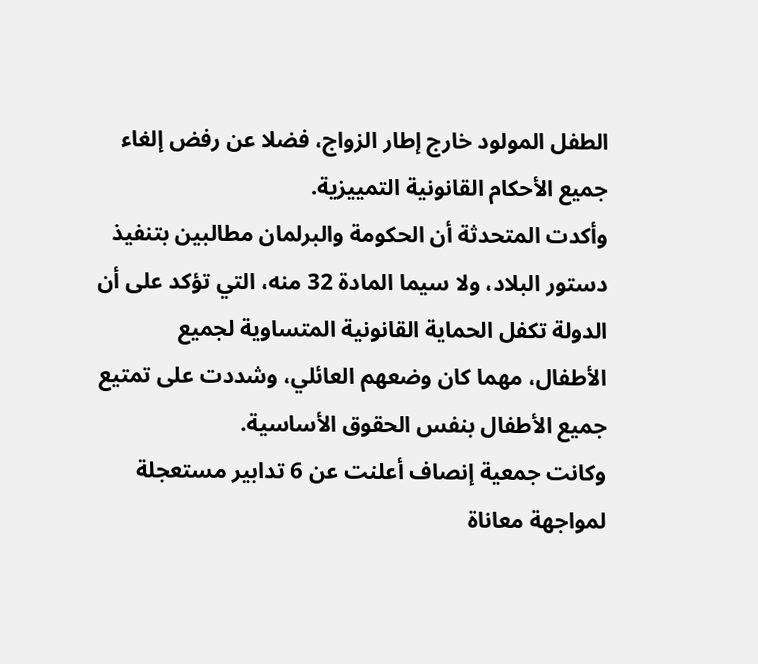الطفل المولود خارج إطار الزواج، فضلا عن رفض إلغاء جميع الأحكام القانونية التمييزية.
وأكدت المتحدثة أن الحكومة والبرلمان مطالبين بتنفيذ دستور البلاد، ولا سيما المادة 32 منه، التي تؤكد على أن الدولة تكفل الحماية القانونية المتساوية لجميع الأطفال، مهما كان وضعهم العائلي، وشددت على تمتيع جميع الأطفال بنفس الحقوق الأساسية.
وكانت جمعية إنصاف أعلنت عن 6 تدابير مستعجلة لمواجهة معاناة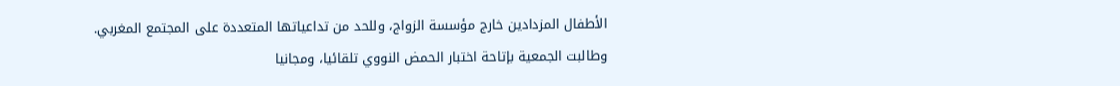الأطفال المزدادين خارج مؤسسة الزواج، وللحد من تداعياتها المتعددة على المجتمع المغربي.
وطالبت الجمعية بإتاحة اختبار الحمض النووي تلقائيا، ومجانيا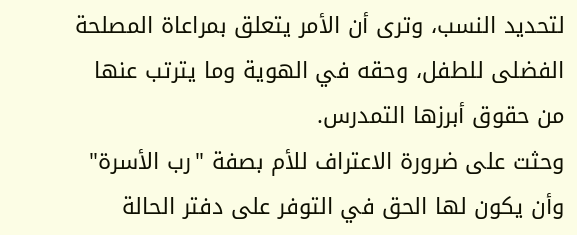لتحديد النسب، وترى أن الأمر يتعلق بمراعاة المصلحة الفضلى للطفل، وحقه في الهوية وما يترتب عنها من حقوق أبرزها التمدرس.
وحثت على ضرورة الاعتراف للأم بصفة "رب الأسرة" وأن يكون لها الحق في التوفر على دفتر الحالة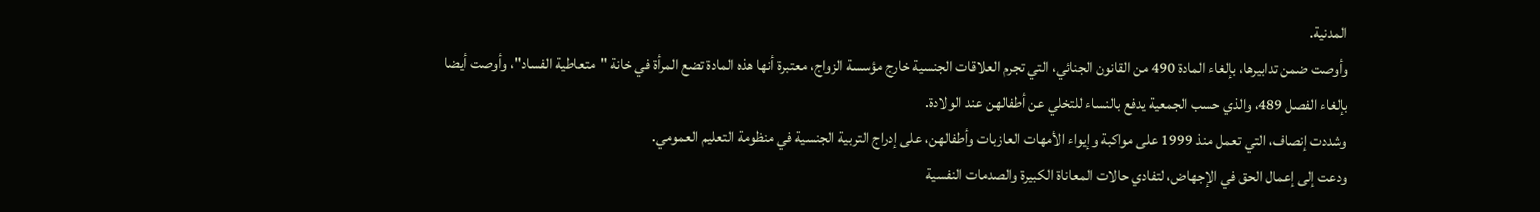المدنية.
وأوصت ضمن تدابيرها، بإلغاء المادة 490 من القانون الجنائي، التي تجرم العلاقات الجنسية خارج مؤسسة الزواج، معتبرة أنها هذه المادة تضع المرأة في خانة "متعاطية الفساد"، وأوصت أيضا بإلغاء الفصل 489، والذي حسب الجمعية يدفع بالنساء للتخلي عن أطفالهن عند الولادة.
وشددت إنصاف، التي تعمل منذ 1999 على مواكبة وإيواء الأمهات العازبات وأطفالهن، على إدراج التربية الجنسية في منظومة التعليم العمومي.
ودعت إلى إعمال الحق في الإجهاض، لتفادي حالات المعاناة الكبيرة والصدمات النفسية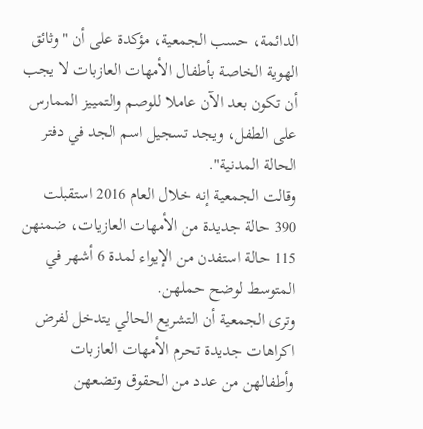الدائمة، حسب الجمعية، مؤكدة على أن "وثائق الهوية الخاصة بأطفال الأمهات العازبات لا يجب أن تكون بعد الآن عاملا للوصم والتمييز الممارس على الطفل، ويجد تسجيل اسم الجد في دفتر الحالة المدنية".
وقالت الجمعية إنه خلال العام 2016 استقبلت 390 حالة جديدة من الأمهات العازيات، ضمنهن 115 حالة استفدن من الإيواء لمدة 6 أشهر في المتوسط لوضح حملهن.
وترى الجمعية أن التشريع الحالي يتدخل لفرض اكراهات جديدة تحرم الأمهات العازبات وأطفالهن من عدد من الحقوق وتضعهن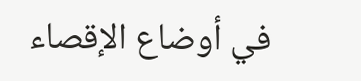في أوضاع الإقصاء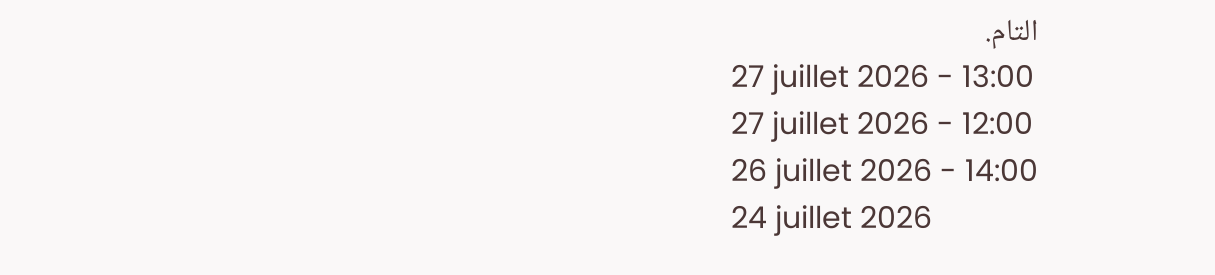التام.
27 juillet 2026 - 13:00
27 juillet 2026 - 12:00
26 juillet 2026 - 14:00
24 juillet 2026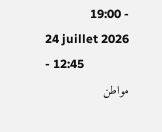- 19:00
24 juillet 2026 - 12:45
مواطن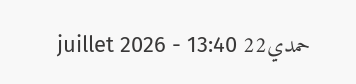حمدي22 juillet 2026 - 13:40